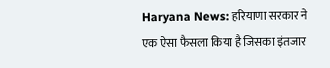Haryana News: हरियाणा सरकार ने एक ऐसा फैसला किया है जिसका इंतजार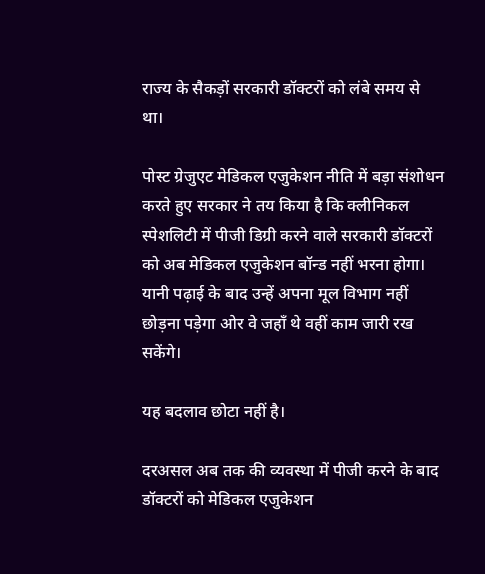राज्य के सैकड़ों सरकारी डॉक्टरों को लंबे समय से था।

पोस्ट ग्रेजुएट मेडिकल एजुकेशन नीति में बड़ा संशोधन करते हुए सरकार ने तय किया है कि क्लीनिकल स्पेशलिटी में पीजी डिग्री करने वाले सरकारी डॉक्टरों को अब मेडिकल एजुकेशन बॉन्ड नहीं भरना होगा। यानी पढ़ाई के बाद उन्हें अपना मूल विभाग नहीं छोड़ना पड़ेगा ओर वे जहाँ थे वहीं काम जारी रख सकेंगे।

यह बदलाव छोटा नहीं है।

दरअसल अब तक की व्यवस्था में पीजी करने के बाद डॉक्टरों को मेडिकल एजुकेशन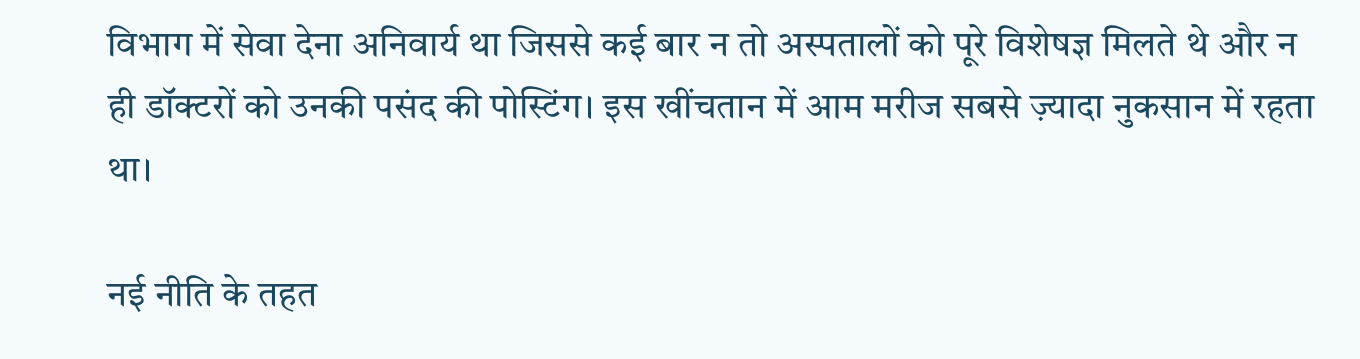विभाग में सेवा देना अनिवार्य था जिससे कई बार न तो अस्पतालों को पूरे विशेषज्ञ मिलते थे और न ही डॉक्टरों को उनकी पसंद की पोस्टिंग। इस खींचतान में आम मरीज सबसे ज़्यादा नुकसान में रहता था।

नई नीति के तहत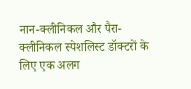नान-क्लीनिकल और पैरा-क्लीनिकल स्पेशलिस्ट डॉक्टरों के लिए एक अलग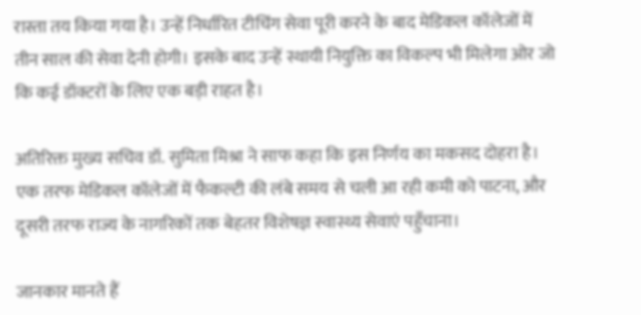रास्ता तय किया गया है। उन्हें निर्धारित टीचिंग सेवा पूरी करने के बाद मेडिकल कॉलेजों में तीन साल की सेवा देनी होगी। इसके बाद उन्हें स्थायी नियुक्ति का विकल्प भी मिलेगा ओर जो कि कई डॉक्टरों के लिए एक बड़ी राहत है।

अतिरिक्त मुख्य सचिव डॉ. सुमिता मिश्रा ने साफ कहा कि इस निर्णय का मकसद दोहरा है। एक तरफ मेडिकल कॉलेजों में फैकल्टी की लंबे समय से चली आ रही कमी को पाटना, और दूसरी तरफ राज्य के नागरिकों तक बेहतर विशेषज्ञ स्वास्थ्य सेवाएं पहुँचाना।

जानकार मानते हैं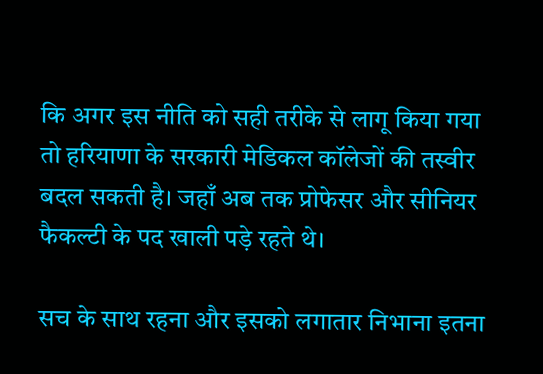कि अगर इस नीति को सही तरीके से लागू किया गया तो हरियाणा के सरकारी मेडिकल कॉलेजों की तस्वीर बदल सकती है। जहाँ अब तक प्रोफेसर और सीनियर फैकल्टी के पद खाली पड़े रहते थे।

सच के साथ रहना और इसको लगातार निभाना इतना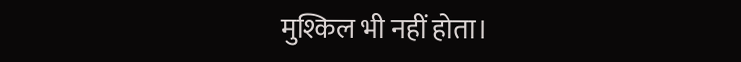मुश्किल भी नहीं होता।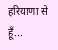हरियाणा से हूँ...